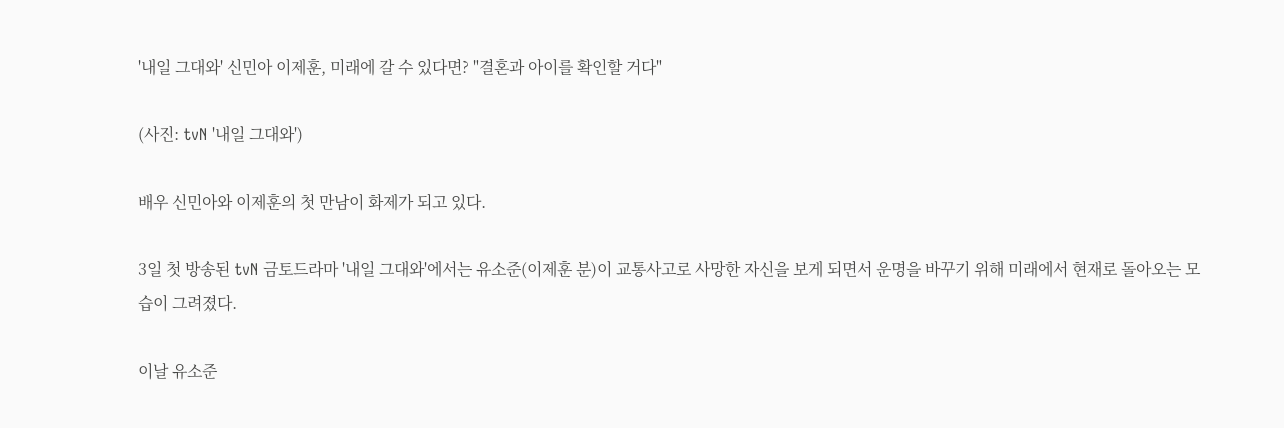'내일 그대와' 신민아 이제훈, 미래에 갈 수 있다면? "결혼과 아이를 확인할 거다"

(사진: tvN '내일 그대와')

배우 신민아와 이제훈의 첫 만남이 화제가 되고 있다.

3일 첫 방송된 tvN 금토드라마 '내일 그대와'에서는 유소준(이제훈 분)이 교통사고로 사망한 자신을 보게 되면서 운명을 바꾸기 위해 미래에서 현재로 돌아오는 모습이 그려졌다.

이날 유소준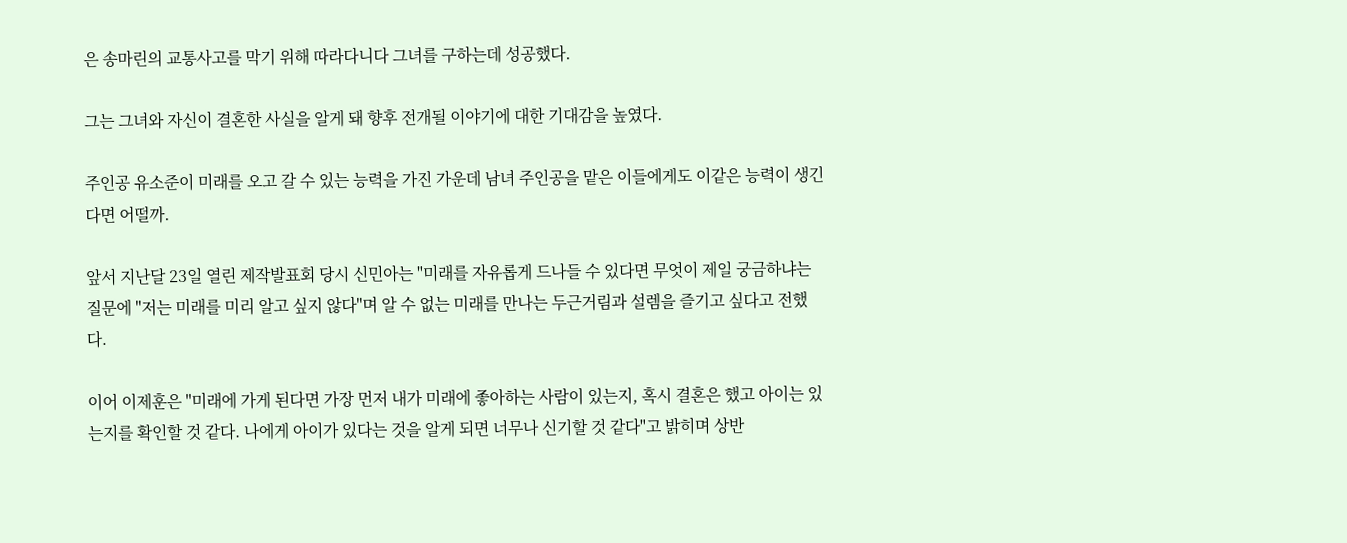은 송마린의 교통사고를 막기 위해 따라다니다 그녀를 구하는데 성공했다.

그는 그녀와 자신이 결혼한 사실을 알게 돼 향후 전개될 이야기에 대한 기대감을 높였다.

주인공 유소준이 미래를 오고 갈 수 있는 능력을 가진 가운데 남녀 주인공을 맡은 이들에게도 이같은 능력이 생긴다면 어떨까.

앞서 지난달 23일 열린 제작발표회 당시 신민아는 "미래를 자유롭게 드나들 수 있다면 무엇이 제일 궁금하냐는 질문에 "저는 미래를 미리 알고 싶지 않다"며 알 수 없는 미래를 만나는 두근거림과 설렘을 즐기고 싶다고 전했다.

이어 이제훈은 "미래에 가게 된다면 가장 먼저 내가 미래에 좋아하는 사람이 있는지, 혹시 결혼은 했고 아이는 있는지를 확인할 것 같다. 나에게 아이가 있다는 것을 알게 되면 너무나 신기할 것 같다"고 밝히며 상반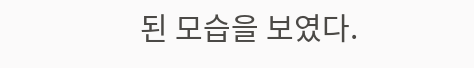된 모습을 보였다.